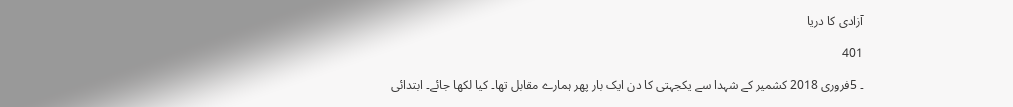آزادی کا دریا

401

۔ 5فروری 2018 کشمیر کے شہدا سے یکجہتی کا دن ایک بار پھر ہمارے مقابل تھا۔ کیا لکھا جائے۔ ابتدائی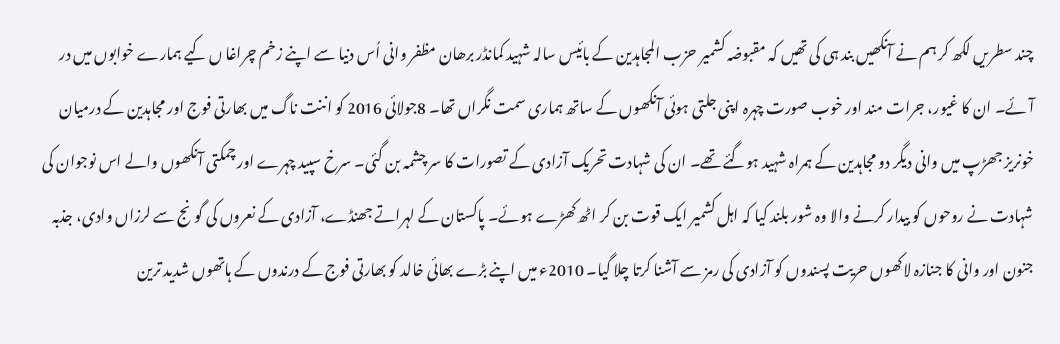چند سطریں لکھ کر ہم نے آنکھیں بند ہی کی تھیں کہ مقبوضہ کشمیر حزب المجاہدین کے بائیس سالہ شہید کمانڈر برھان مظفر وانی اُس دنیا سے اپنے زخم چراغا ں کیے ہمارے خوابوں میں در آئے۔ ان کا غیور، جرات مند اور خوب صورت چہرہ اپنی جلتی ہوئی آنکھوں کے ساتھ ہماری سمت نگراں تھا۔ 8جولائی 2016 کو اننت ناگ میں بھارتی فوج اور مجاہدین کے درمیان خونریز جھڑپ میں وانی دیگر دو مجاہدین کے ہمراہ شہید ہوگئے تھے۔ ان کی شہادت تحریک آزادی کے تصورات کا سر چشمہ بن گئی۔ سرخ سپید چہرے اور چمکتی آنکھوں والے اس نوجوان کی شہادت نے روحوں کو بیدار کرنے والا وہ شور بلند کیا کہ اہل کشمیر ایک قوت بن کر اٹھ کھڑے ہوئے۔ پاکستان کے لہراتے جھنڈے، آزادی کے نعروں کی گونج سے لرزاں وادی، جذبہ جنون اور وانی کا جنازہ لاکھوں حریت پسندوں کو آزادی کی رمز سے آشنا کرتا چلا گیا۔ 2010ء میں اپنے بڑے بھائی خالد کو بھارتی فوج کے درندوں کے ہاتھوں شدید ترین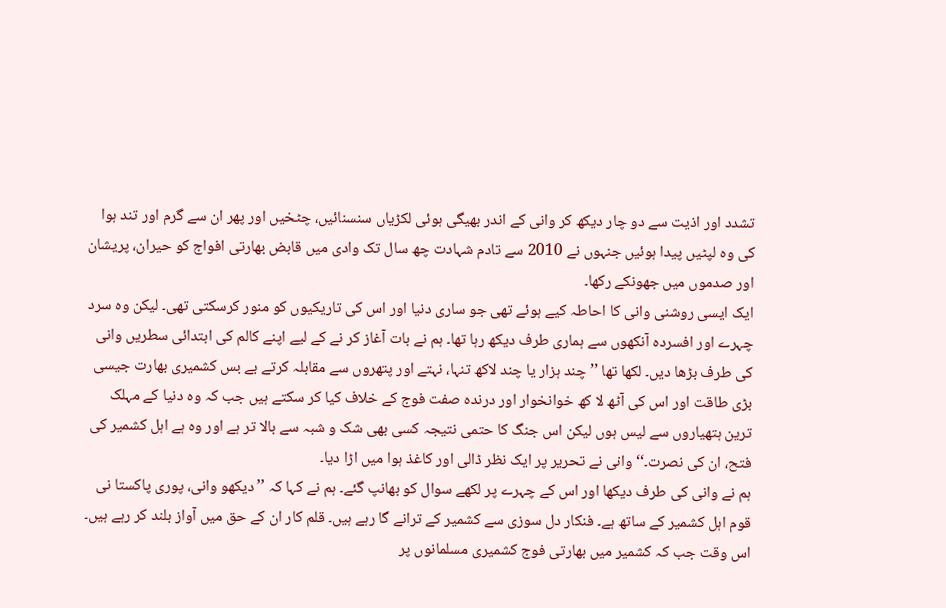تشدد اور اذیت سے دو چار دیکھ کر وانی کے اندر بھیگی ہوئی لکڑیاں سنسنائیں، چٹخیں اور پھر ان سے گرم اور تند ہوا کی وہ لپٹیں پیدا ہوئیں جنہوں نے 2010 سے تادم شہادت چھ سال تک وادی میں قابض بھارتی افواج کو حیران، پریشان اور صدموں میں جھونکے رکھا۔
ایک ایسی روشنی وانی کا احاطہ کیے ہوئے تھی جو ساری دنیا اور اس کی تاریکیوں کو منور کرسکتی تھی۔ لیکن وہ سرد چہرے اور افسردہ آنکھوں سے ہماری طرف دیکھ رہا تھا۔ ہم نے بات آغاز کر نے کے لیے اپنے کالم کی ابتدائی سطریں وانی کی طرف بڑھا دیں۔ لکھا تھا ’’چند ہزار یا چند لاکھ تنہا، نہتے اور پتھروں سے مقابلہ کرتے بے بس کشمیری بھارت جیسی بڑی طاقت اور اس کی آٹھ لا کھ خوانخوار اور درندہ صفت فوج کے خلاف کیا کر سکتے ہیں جب کہ وہ دنیا کے مہلک ترین ہتھیاروں سے لیس ہوں لیکن اس جنگ کا حتمی نتیجہ کسی بھی شک و شبہ سے بالا تر ہے اور وہ ہے اہل کشمیر کی فتح، ان کی نصرت۔‘‘ وانی نے تحریر پر ایک نظر ڈالی اور کاغذ ہوا میں اڑا دیا۔
ہم نے وانی کی طرف دیکھا اور اس کے چہرے پر لکھے سوال کو بھانپ گئے۔ ہم نے کہا کہ ’’دیکھو وانی، پوری پاکستا نی قوم اہل کشمیر کے ساتھ ہے۔ فنکار دل سوزی سے کشمیر کے ترانے گا رہے ہیں۔ قلم کار ان کے حق میں آواز بلند کر رہے ہیں۔ اس وقت جب کہ کشمیر میں بھارتی فوج کشمیری مسلمانوں پر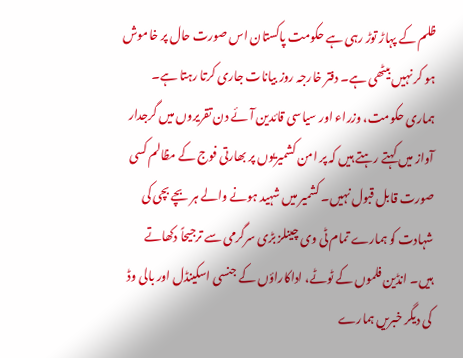ظلم کے پہاڑ توڑ رہی ہے حکومت پاکستان اس صورت حال پر خاموش ہو کر نہیں بیٹھی ہے۔ دفتر خارجہ روز بیانات جاری کرتا رہتا ہے۔ ہماری حکومت، وزراء اور سیاسی قائدین آئے دن تقریروں میں گرجدار آواز میں کہتے رہتے ہیں کہ پر امن کشمیریوں پر بھارتی فوج کے مظالم کسی صورت قابل قبول نہیں۔ کشمیر میں شہید ہونے والے ہر بچے بچی کی شہادت کو ہمارے تمام ٹی وی چینلز بڑی سرگرمی سے ترجیحاً دکھاتے ہیں۔ انڈین فلموں کے ٹوٹے، اداکاراؤں کے جنسی اسکینڈل اور بالی وڈ کی دیگر خبریں ہمارے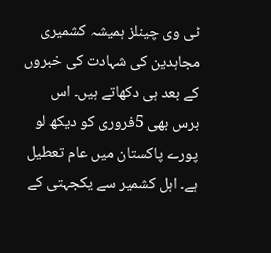ٹی وی چینلز ہمیشہ کشمیری مجاہدین کی شہادت کی خبروں کے بعد ہی دکھاتے ہیں۔ اس برس بھی 5فروری کو دیکھ لو پورے پاکستان میں عام تعطیل ہے۔ اہل کشمیر سے یکجہتی کے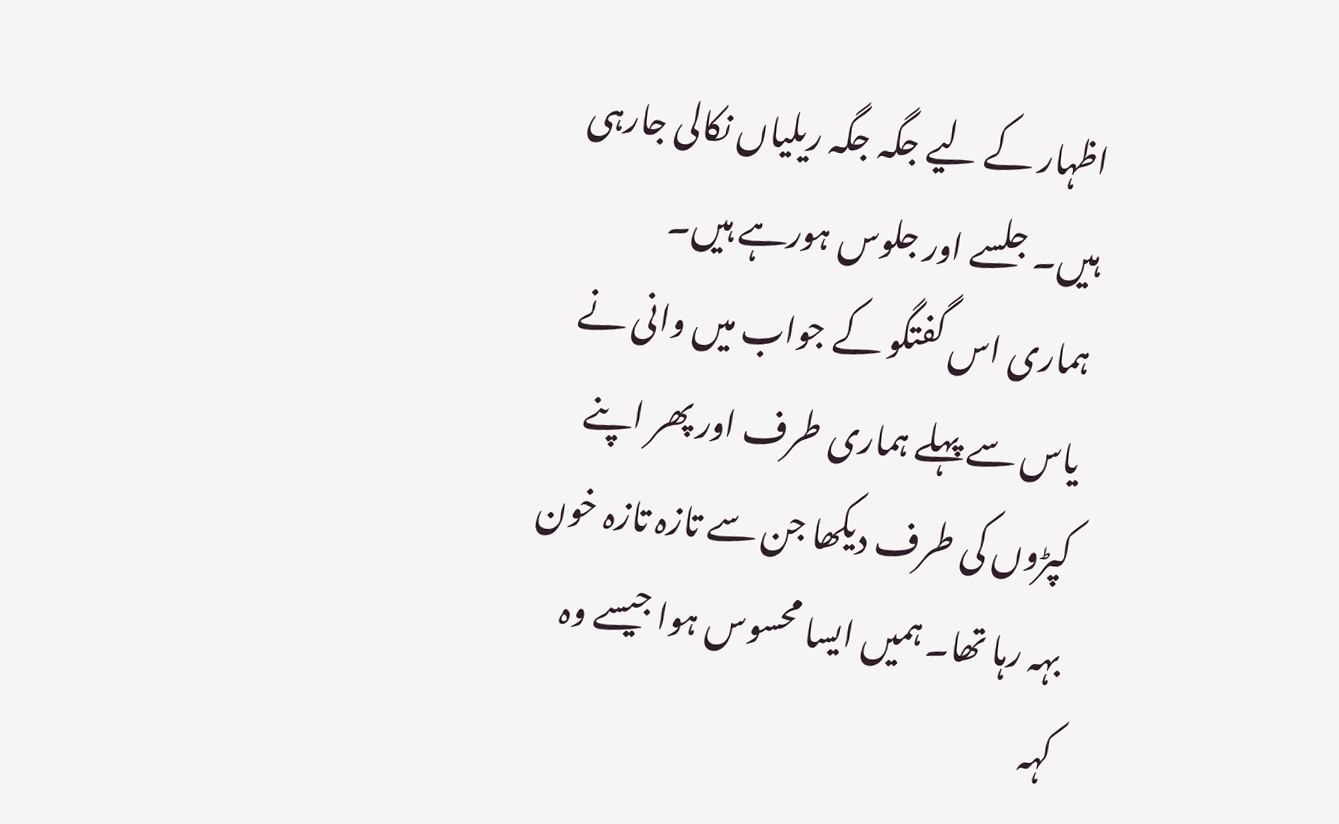اظہار کے لیے جگہ جگہ ریلیاں نکالی جارہی ہیں۔ جلسے اور جلوس ہورہے ہیں۔
ہماری اس گفتگو کے جواب میں وانی نے یاس سے پہلے ہماری طرف اور پھر اپنے کپڑوں کی طرف دیکھا جن سے تازہ تازہ خون بہہ رہا تھا۔ ہمیں ایسا محسوس ہوا جیسے وہ کہہ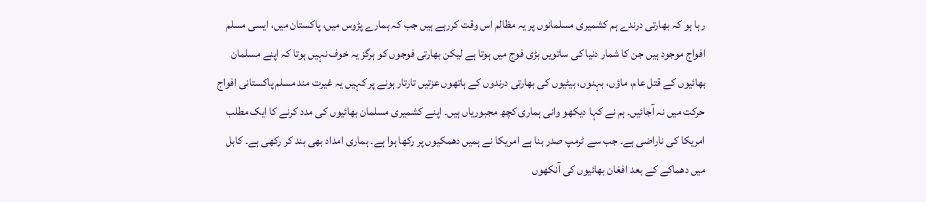رہا ہو کہ بھارتی درندے ہم کشمیری مسلمانوں پر یہ مظالم اس وقت کررہے ہیں جب کہ ہمارے پڑوس میں، پاکستان میں، ایسی مسلم افواج موجود ہیں جن کا شمار دنیا کی ساتویں بڑی فوج میں ہوتا ہے لیکن بھارتی فوجوں کو ہرگز یہ خوف نہیں ہوتا کہ اپنے مسلمان بھائیوں کے قتل عام، ماؤں، بہنوں، بیٹیوں کی بھارتی درندوں کے ہاتھوں عزتیں تارتار ہونے پر کہیں یہ غیرت مند مسلم پاکستانی افواج حرکت میں نہ آجائیں۔ ہم نے کہا دیکھو وانی ہماری کچھ مجبوریاں ہیں۔ اپنے کشمیری مسلمان بھائیوں کی مدد کرنے کا ایک مطلب امریکا کی ناراضی ہے۔ جب سے ٹرمپ صدر بنا ہے امریکا نے ہمیں دھمکیوں پر رکھا ہوا ہے۔ ہماری امداد بھی بند کر رکھی ہے۔ کابل میں دھماکے کے بعد افغان بھائیوں کی آنکھوں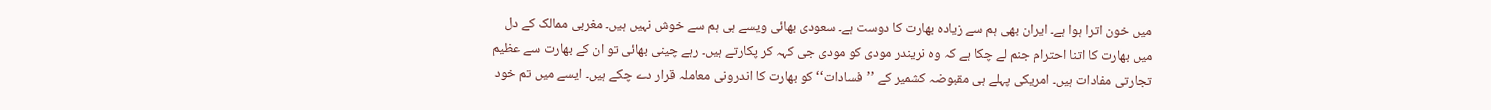میں خون اترا ہوا ہے۔ ایران بھی ہم سے زیادہ بھارت کا دوست ہے۔ سعودی بھائی ویسے ہی ہم سے خوش نہیں ہیں۔ مغربی ممالک کے دل میں بھارت کا اتنا احترام جنم لے چکا ہے کہ وہ نریندر مودی کو مودی جی کہہ کر پکارتے ہیں۔ رہے چینی بھائی تو ان کے بھارت سے عظیم تجارتی مفادات ہیں۔ امریکی پہلے ہی مقبوضہ کشمیر کے ’’فسادات‘‘ کو بھارت کا اندرونی معاملہ قرار دے چکے ہیں۔ ایسے میں تم خود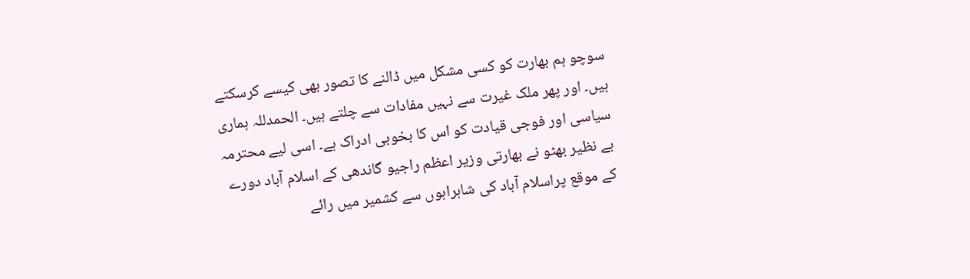سوچو ہم بھارت کو کسی مشکل میں ڈالنے کا تصور بھی کیسے کرسکتے ہیں۔ اور پھر ملک غیرت سے نہیں مفادات سے چلتے ہیں۔ الحمدللہ ہماری سیاسی اور فوجی قیادت کو اس کا بخوبی ادراک ہے۔ اسی لیے محترمہ بے نظیر بھٹو نے بھارتی وزیر اعظم راجیو گاندھی کے اسلام آباد دورے کے موقع پراسلام آباد کی شاہراہوں سے کشمیر میں رائے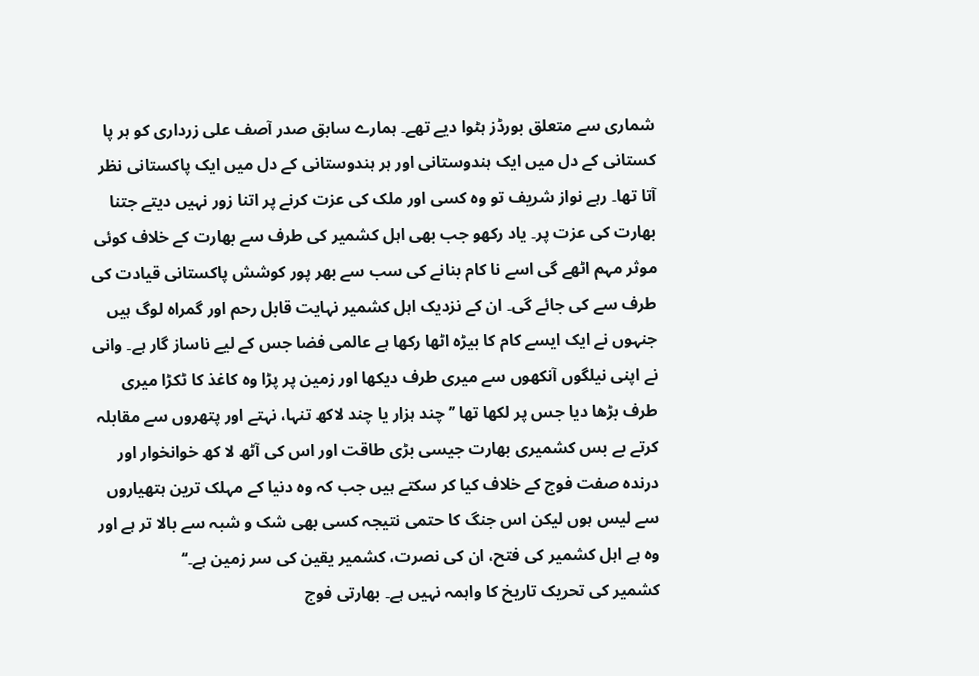شماری سے متعلق بورڈز ہٹوا دیے تھے۔ ہمارے سابق صدر آصف علی زرداری کو ہر پا کستانی کے دل میں ایک ہندوستانی اور ہر ہندوستانی کے دل میں ایک پاکستانی نظر آتا تھا۔ رہے نواز شریف تو وہ کسی اور ملک کی عزت کرنے پر اتنا زور نہیں دیتے جتنا بھارت کی عزت پر۔ یاد رکھو جب بھی اہل کشمیر کی طرف سے بھارت کے خلاف کوئی موثر مہم اٹھے گی اسے نا کام بنانے کی سب سے بھر پور کوشش پاکستانی قیادت کی طرف سے کی جائے گی۔ ان کے نزدیک اہل کشمیر نہایت قابل رحم اور گمراہ لوگ ہیں جنہوں نے ایک ایسے کام کا بیڑہ اٹھا رکھا ہے عالمی فضا جس کے لیے ناساز گار ہے۔ وانی نے اپنی نیلگوں آنکھوں سے میری طرف دیکھا اور زمین پر پڑا وہ کاغذ کا ٹکڑا میری طرف بڑھا دیا جس پر لکھا تھا ’’چند ہزار یا چند لاکھ تنہا، نہتے اور پتھروں سے مقابلہ کرتے بے بس کشمیری بھارت جیسی بڑی طاقت اور اس کی آٹھ لا کھ خوانخوار اور درندہ صفت فوج کے خلاف کیا کر سکتے ہیں جب کہ وہ دنیا کے مہلک ترین ہتھیاروں سے لیس ہوں لیکن اس جنگ کا حتمی نتیجہ کسی بھی شک و شبہ سے بالا تر ہے اور وہ ہے اہل کشمیر کی فتح، ان کی نصرت، کشمیر یقین کی سر زمین ہے۔‘‘
کشمیر کی تحریک تاریخ کا واہمہ نہیں ہے۔ بھارتی فوج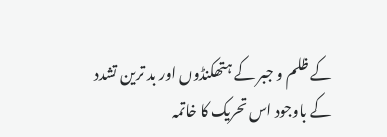کے ظلم و جبر کے ہتھکنڈوں اور بد ترین تشدد کے باوجود اس تحریک کا خاتمہ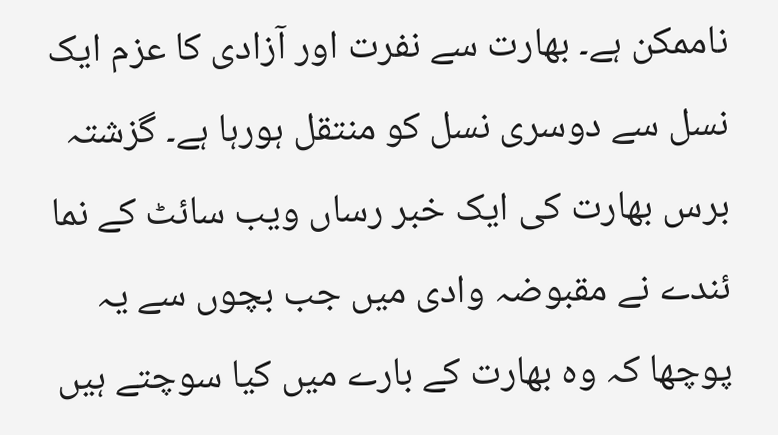ناممکن ہے۔ بھارت سے نفرت اور آزادی کا عزم ایک نسل سے دوسری نسل کو منتقل ہورہا ہے۔ گزشتہ برس بھارت کی ایک خبر رساں ویب سائٹ کے نما ئندے نے مقبوضہ وادی میں جب بچوں سے یہ پوچھا کہ وہ بھارت کے بارے میں کیا سوچتے ہیں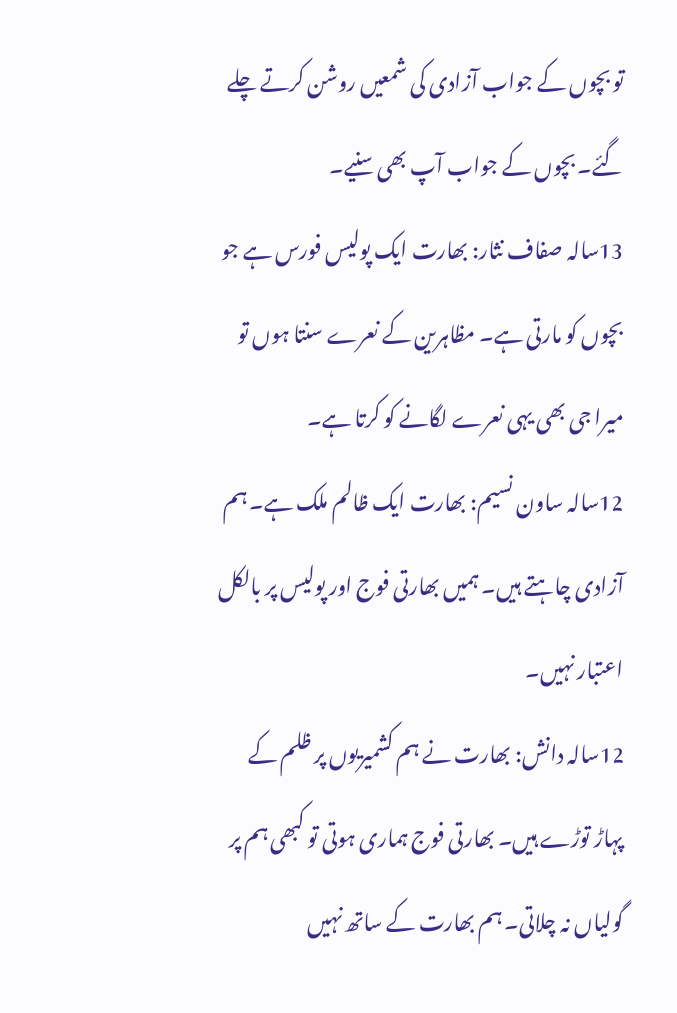تو بچوں کے جواب آزادی کی شمعیں روشن کرتے چلے گئے۔ بچوں کے جواب آپ بھی سنیے۔
13سالہ صفاف نثار: بھارت ایک پولیس فورس ہے جو بچوں کو مارتی ہے۔ مظاہرین کے نعرے سنتا ہوں تو میرا جی بھی یہی نعرے لگانے کو کرتا ہے۔
12سالہ ساون نسیم: بھارت ایک ظالم ملک ہے۔ ہم آزادی چاہتے ہیں۔ ہمیں بھارتی فوج اور پولیس پر بالکل اعتبار نہیں۔
12سالہ دانش: بھارت نے ہم کشمیریوں پر ظلم کے پہاڑ توڑے ہیں۔ بھارتی فوج ہماری ہوتی تو کبھی ہم پر گولیاں نہ چلاتی۔ ہم بھارت کے ساتھ نہیں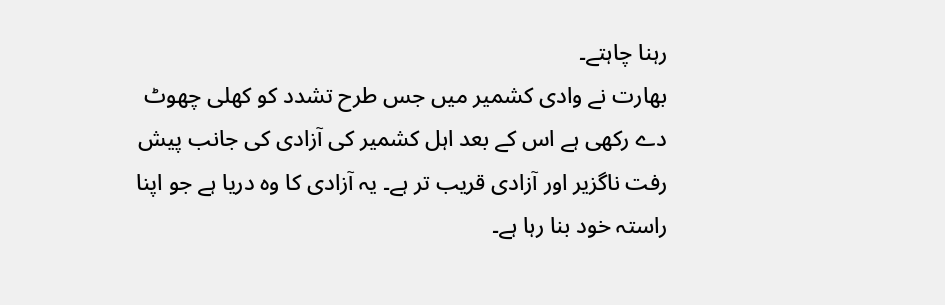رہنا چاہتے۔
بھارت نے وادی کشمیر میں جس طرح تشدد کو کھلی چھوٹ دے رکھی ہے اس کے بعد اہل کشمیر کی آزادی کی جانب پیش رفت ناگزیر اور آزادی قریب تر ہے۔ یہ آزادی کا وہ دریا ہے جو اپنا راستہ خود بنا رہا ہے۔